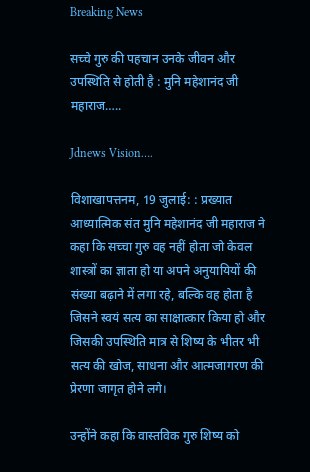Breaking News

सच्चे गुरु की पहचान उनके जीवन और उपस्थिति से होती है : मुनि महेशानंद जी महाराज…..

Jdnews Vision….

विशाखापत्तनम, 19 जुलाई: : प्रख्यात आध्यात्मिक संत मुनि महेशानंद जी महाराज ने कहा कि सच्चा गुरु वह नहीं होता जो केवल शास्त्रों का ज्ञाता हो या अपने अनुयायियों की संख्या बढ़ाने में लगा रहे, बल्कि वह होता है जिसने स्वयं सत्य का साक्षात्कार किया हो और जिसकी उपस्थिति मात्र से शिष्य के भीतर भी सत्य की खोज, साधना और आत्मजागरण की प्रेरणा जागृत होने लगे।

उन्होंने कहा कि वास्तविक गुरु शिष्य को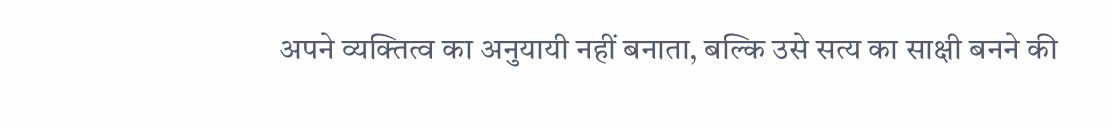अपने व्यक्तित्व का अनुयायी नहीं बनाता, बल्कि उसे सत्य का साक्षी बनने की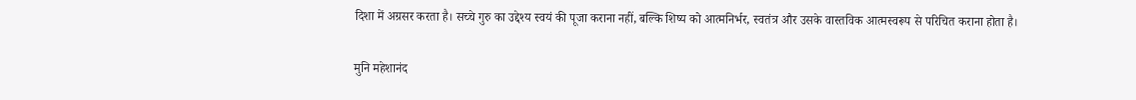दिशा में अग्रसर करता है। सच्चे गुरु का उद्देश्य स्वयं की पूजा कराना नहीं, बल्कि शिष्य को आत्मनिर्भर, स्वतंत्र और उसके वास्तविक आत्मस्वरूप से परिचित कराना होता है।

मुनि महेशानंद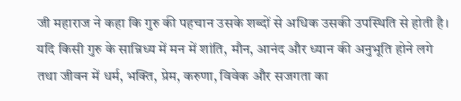जी महाराज ने कहा कि गुरु की पहचान उसके शब्दों से अधिक उसकी उपस्थिति से होती है। यदि किसी गुरु के सान्निध्य में मन में शांति, मौन, आनंद और ध्यान की अनुभूति होने लगे तथा जीवन में धर्म, भक्ति, प्रेम, करुणा, विवेक और सजगता का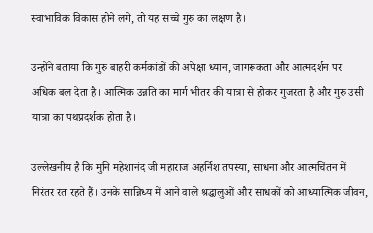स्वाभाविक विकास होने लगे, तो यह सच्चे गुरु का लक्षण है।

उन्होंने बताया कि गुरु बाहरी कर्मकांडों की अपेक्षा ध्यान, जागरूकता और आत्मदर्शन पर अधिक बल देता है। आत्मिक उन्नति का मार्ग भीतर की यात्रा से होकर गुजरता है और गुरु उसी यात्रा का पथप्रदर्शक होता है।

उल्लेखनीय है कि मुनि महेशानंद जी महाराज अहर्निश तपस्या, साधना और आत्मचिंतन में निरंतर रत रहते हैं। उनके सान्निध्य में आने वाले श्रद्धालुओं और साधकों को आध्यात्मिक जीवन,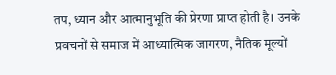तप, ध्यान और आत्मानुभूति की प्रेरणा प्राप्त होती है। उनके प्रवचनों से समाज में आध्यात्मिक जागरण, नैतिक मूल्यों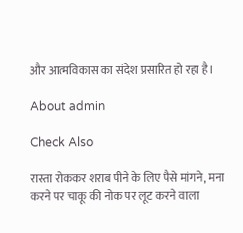और आत्मविकास का संदेश प्रसारित हो रहा है।

About admin

Check Also

रास्ता रोककर शराब पीने के लिए पैसे मांगने, मना करने पर चाकू की नोक पर लूट करने वाला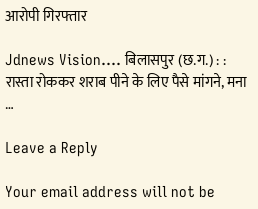आरोपी गिरफ्तार

Jdnews Vision…. बिलासपुर (छ.ग.) : :  रास्ता रोककर शराब पीने के लिए पैसे मांगने, मना …

Leave a Reply

Your email address will not be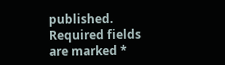published. Required fields are marked *